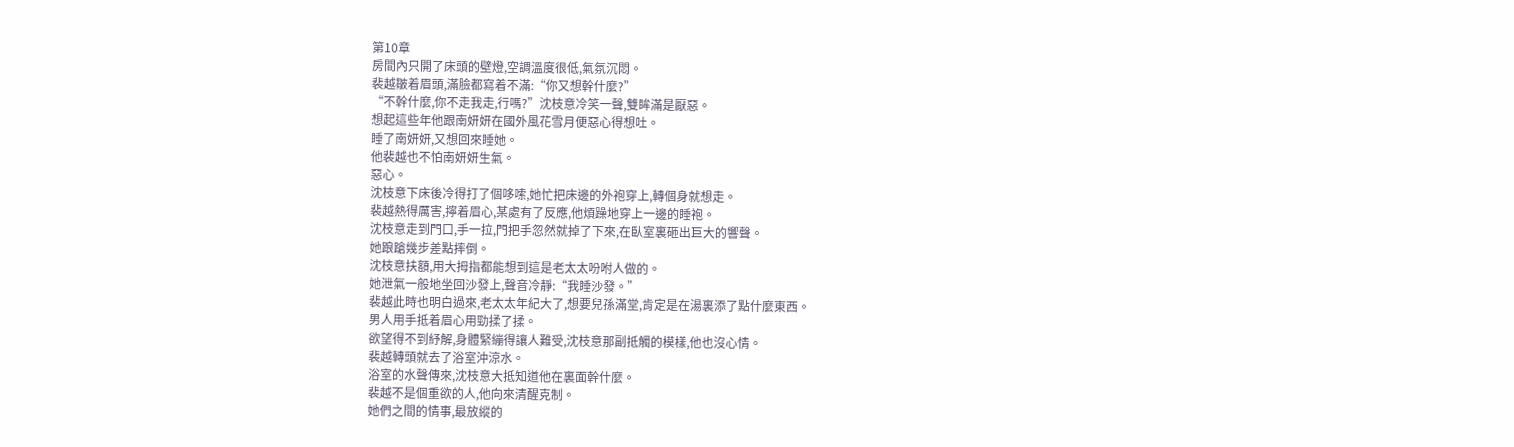第10章
房間內只開了床頭的壁燈,空調溫度很低,氣氛沉悶。
裴越皺着眉頭,滿臉都寫着不滿:“你又想幹什麼?”
“不幹什麼,你不走我走,行嗎?”沈枝意冷笑一聲,雙眸滿是厭惡。
想起這些年他跟南妍妍在國外風花雪月便惡心得想吐。
睡了南妍妍,又想回來睡她。
他裴越也不怕南妍妍生氣。
惡心。
沈枝意下床後冷得打了個哆嗦,她忙把床邊的外袍穿上,轉個身就想走。
裴越熱得厲害,擰着眉心,某處有了反應,他煩躁地穿上一邊的睡袍。
沈枝意走到門口,手一拉,門把手忽然就掉了下來,在臥室裏砸出巨大的響聲。
她踉蹌幾步差點摔倒。
沈枝意扶額,用大拇指都能想到這是老太太吩咐人做的。
她泄氣一般地坐回沙發上,聲音冷靜:“我睡沙發。”
裴越此時也明白過來,老太太年紀大了,想要兒孫滿堂,肯定是在湯裏添了點什麼東西。
男人用手抵着眉心用勁揉了揉。
欲望得不到紓解,身體緊繃得讓人難受,沈枝意那副抵觸的模樣,他也沒心情。
裴越轉頭就去了浴室沖涼水。
浴室的水聲傳來,沈枝意大抵知道他在裏面幹什麼。
裴越不是個重欲的人,他向來清醒克制。
她們之間的情事,最放縱的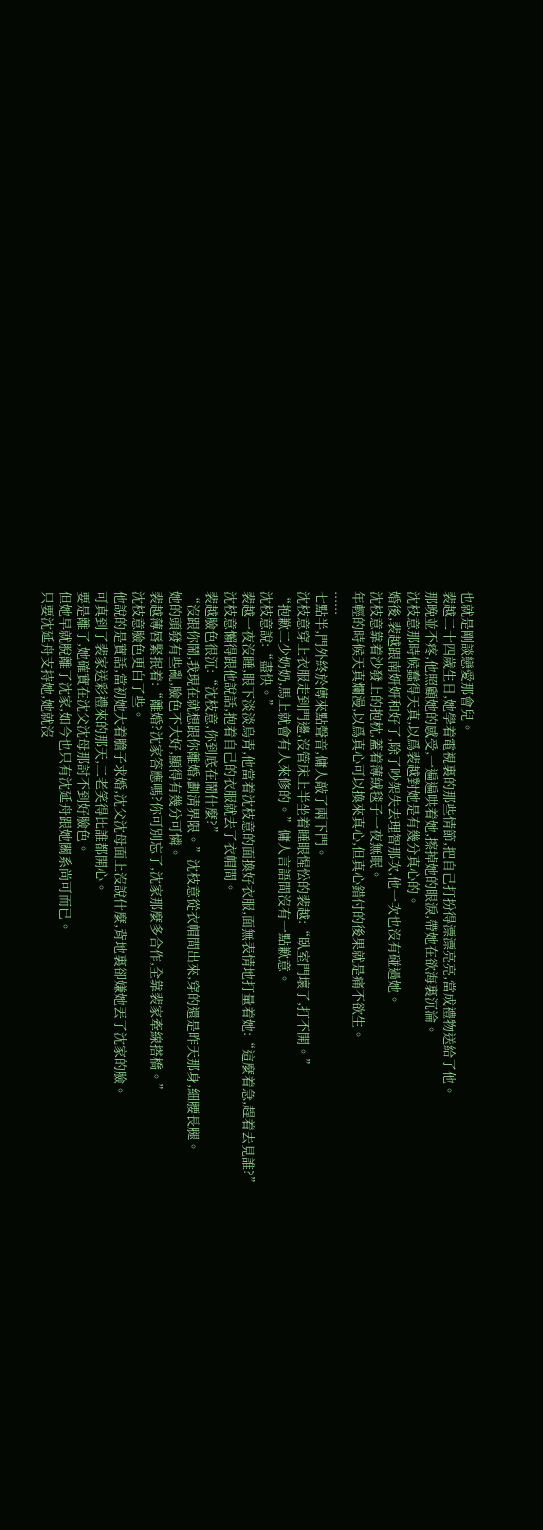也就是剛談戀愛那會兒。
裴越二十四歲生日,她學着電視裏的那些情節,把自己打扮得漂漂亮亮,當成禮物送給了他。
那晚並不疼,他照顧她的感受,一遍遍哄着她,擦掉她的眼淚,帶她在欲海裏沉淪。
沈枝意那時候蠢得天真,以爲裴越對她是有幾分真心的。
婚後,裴越跟南妍妍和好了,除了吵架失去理智那次,他一次也沒有碰過她。
沈枝意靠着沙發上的抱枕,蓋着薄絨毯子一夜無眠。
年輕的時候天真爛漫,以爲真心可以換來真心,但真心錯付的後果就是痛不欲生。
......
七點半,門外終於傳來點聲音,傭人敲了兩下門。
沈枝意穿上衣服走到門邊,沒管床上半坐着睡眼惺忪的裴越:“臥室門壞了,打不開。”
“抱歉二少奶奶,馬上就會有人來修的。”傭人言語間沒有一點歉意。
沈枝意說:“盡快。”
裴越一夜沒睡,眼下淡淡烏青,他當着沈枝意的面換好衣服,面無表情地打量着她:“這麼着急,趕着去見誰?”
沈枝意懶得跟他說話,抱着自己的衣服就去了衣帽間。
裴越臉色很沉:“沈枝意,你到底在鬧什麼?”
“沒跟你鬧,我現在就想跟你離婚,劃清界限。”沈枝意從衣帽間出來,穿的還是昨天那身,細腰長腿。
她的頭發有些亂,臉色不大好,顯得有幾分可憐。
裴越薄唇緊抿着:“離婚?沈家答應嗎?你可別忘了,沈家那麼多合作,全靠裴家牽線搭橋。”
沈枝意臉色更白了些。
他說的是實話,當初她大着膽子求婚,沈父沈母面上沒說什麼,背地裏卻嫌她丟了沈家的臉。
可真到了裴家送彩禮來的那天,二老笑得比誰都開心。
要是離了,她確實在沈父沈母那討不到好臉色。
但她早就脫離了沈家,如今也只有沈延舟跟她關系尚可而已。
只要沈延舟支持她,她就沒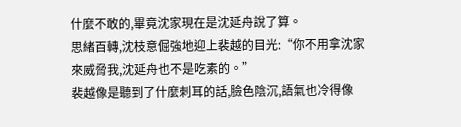什麼不敢的,畢竟沈家現在是沈延舟說了算。
思緒百轉,沈枝意倔強地迎上裴越的目光:“你不用拿沈家來威脅我,沈延舟也不是吃素的。”
裴越像是聽到了什麼刺耳的話,臉色陰沉,語氣也冷得像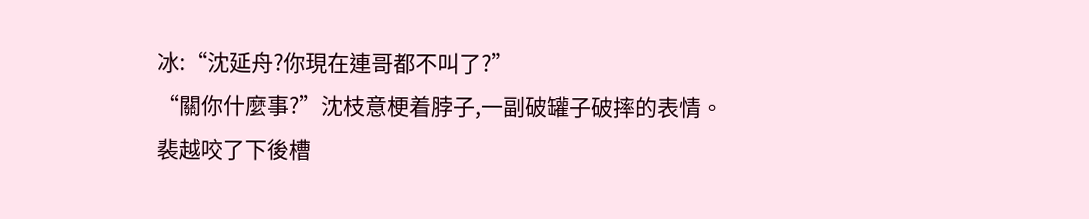冰:“沈延舟?你現在連哥都不叫了?”
“關你什麼事?”沈枝意梗着脖子,一副破罐子破摔的表情。
裴越咬了下後槽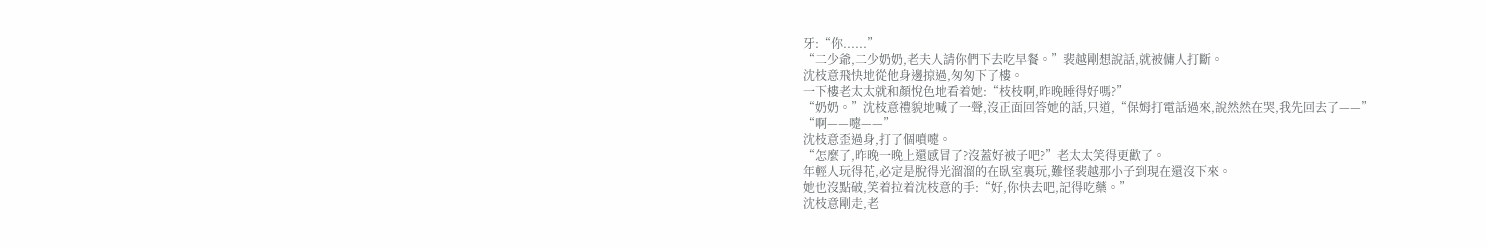牙:“你......”
“二少爺,二少奶奶,老夫人請你們下去吃早餐。”裴越剛想說話,就被傭人打斷。
沈枝意飛快地從他身邊掠過,匆匆下了樓。
一下樓老太太就和顏悅色地看着她:“枝枝啊,昨晚睡得好嗎?”
“奶奶。”沈枝意禮貌地喊了一聲,沒正面回答她的話,只道,“保姆打電話過來,說然然在哭,我先回去了——”
“啊——嚏——”
沈枝意歪過身,打了個噴嚏。
“怎麼了,昨晚一晚上還感冒了?沒蓋好被子吧?”老太太笑得更歡了。
年輕人玩得花,必定是脫得光溜溜的在臥室裏玩,難怪裴越那小子到現在還沒下來。
她也沒點破,笑着拉着沈枝意的手:“好,你快去吧,記得吃藥。”
沈枝意剛走,老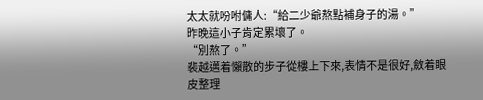太太就吩咐傭人:“給二少爺熬點補身子的湯。”
昨晚這小子肯定累壞了。
“別熬了。”
裴越邁着懶散的步子從樓上下來,表情不是很好,斂着眼皮整理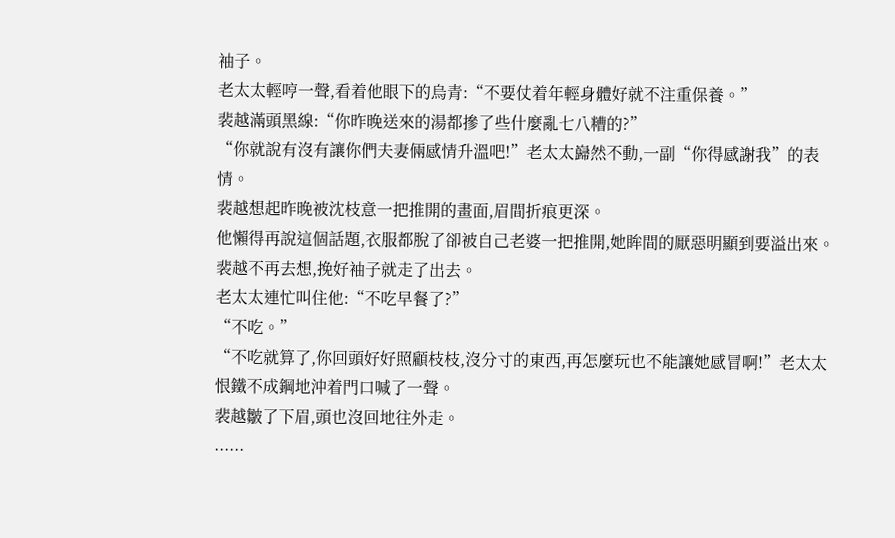袖子。
老太太輕哼一聲,看着他眼下的烏青:“不要仗着年輕身體好就不注重保養。”
裴越滿頭黑線:“你昨晚送來的湯都摻了些什麼亂七八糟的?”
“你就說有沒有讓你們夫妻倆感情升溫吧!”老太太巋然不動,一副“你得感謝我”的表情。
裴越想起昨晚被沈枝意一把推開的畫面,眉間折痕更深。
他懶得再說這個話題,衣服都脫了卻被自己老婆一把推開,她眸間的厭惡明顯到要溢出來。
裴越不再去想,挽好袖子就走了出去。
老太太連忙叫住他:“不吃早餐了?”
“不吃。”
“不吃就算了,你回頭好好照顧枝枝,沒分寸的東西,再怎麼玩也不能讓她感冒啊!”老太太恨鐵不成鋼地沖着門口喊了一聲。
裴越皺了下眉,頭也沒回地往外走。
......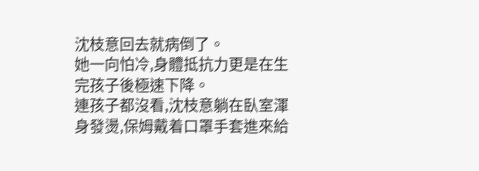沈枝意回去就病倒了。
她一向怕冷,身體抵抗力更是在生完孩子後極速下降。
連孩子都沒看,沈枝意躺在臥室渾身發燙,保姆戴着口罩手套進來給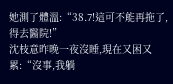她測了體溫:“38.7!這可不能再拖了,得去醫院!”
沈枝意昨晚一夜沒睡,現在又困又累:“沒事,我躺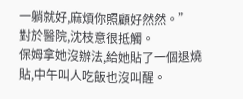一躺就好,麻煩你照顧好然然。”
對於醫院,沈枝意很抵觸。
保姆拿她沒辦法,給她貼了一個退燒貼,中午叫人吃飯也沒叫醒。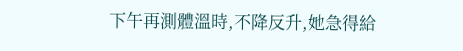下午再測體溫時,不降反升,她急得給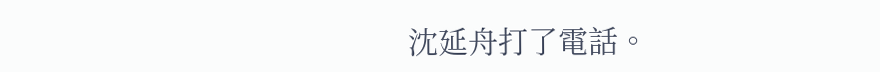沈延舟打了電話。